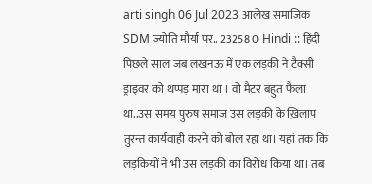arti singh 06 Jul 2023 आलेख समाजिक SDM ज्योति मौर्या पर.. 23258 0 Hindi :: हिंदी
पिछले साल जब लखनऊ में एक लड़की ने टैक्सी ड्राइवर को थप्पड़ मारा था । वो मैटर बहुत फैला था..उस समय पुरुष समाज उस लड़की के ख़िलाप तुरन्त कार्यवाही करने को बोल रहा था। यहां तक कि लड़कियों ने भी उस लड़की का विरोध किया था। तब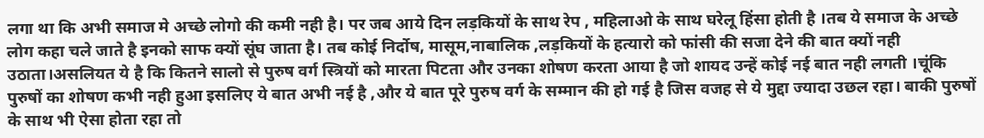लगा था कि अभी समाज मे अच्छे लोगो की कमी नही है। पर जब आये दिन लड़कियों के साथ रेप , महिलाओ के साथ घरेलू हिंसा होती है ।तब ये समाज के अच्छे लोग कहा चले जाते है इनको साफ क्यों सूंघ जाता है। तब कोई निर्दोष, मासूम,नाबालिक ,लड़कियों के हत्यारो को फांसी की सजा देने की बात क्यों नही उठाता।असलियत ये है कि कितने सालो से पुरुष वर्ग स्त्रियों को मारता पिटता और उनका शोषण करता आया है जो शायद उन्हें कोई नई बात नही लगती ।चूंकि पुरुषों का शोषण कभी नही हुआ इसलिए ये बात अभी नई है ,और ये बात पूरे पुरुष वर्ग के सम्मान की हो गई है जिस वजह से ये मुद्दा ज्यादा उछल रहा। बाकी पुरुषों के साथ भी ऐसा होता रहा तो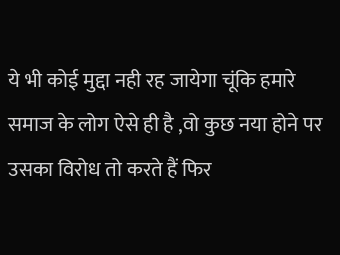ये भी कोई मुद्दा नही रह जायेगा चूंकि हमारे समाज के लोग ऐसे ही है ,वो कुछ नया होने पर उसका विरोध तो करते हैं फिर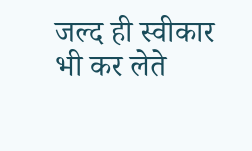जल्द ही स्वीकार भी कर लेते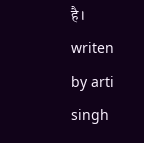है।
writen by arti singh